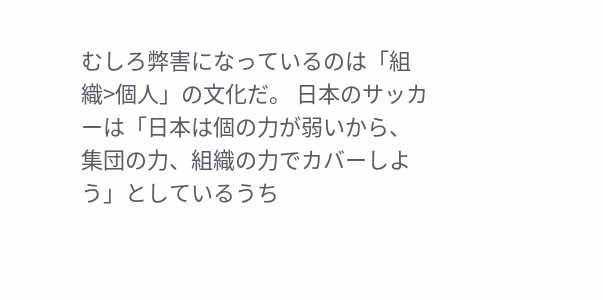むしろ弊害になっているのは「組織>個人」の文化だ。 日本のサッカーは「日本は個の力が弱いから、集団の力、組織の力でカバーしよう」としているうち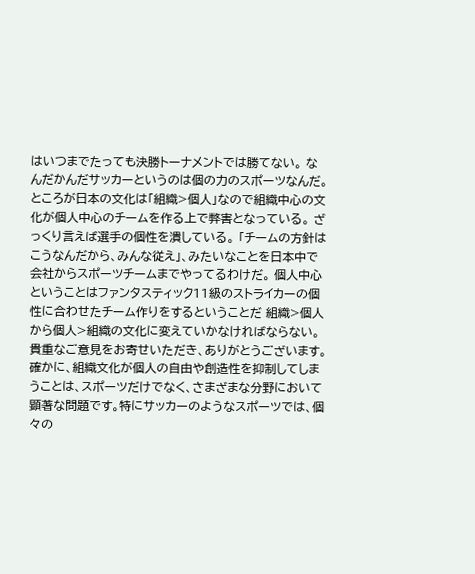はいつまでたっても決勝トーナメントでは勝てない。 なんだかんだサッカーというのは個の力のスポーツなんだ。 ところが日本の文化は「組織>個人」なので組織中心の文化が個人中心のチームを作る上で弊害となっている。 ざっくり言えば選手の個性を潰している。 「チームの方針はこうなんだから、みんな従え」、みたいなことを日本中で会社からスポーツチームまでやってるわけだ。 個人中心ということはファンタスティック11級のストライカーの個性に合わせたチーム作りをするということだ 組織>個人から個人>組織の文化に変えていかなければならない。
貴重なご意見をお寄せいただき、ありがとうございます。確かに、組織文化が個人の自由や創造性を抑制してしまうことは、スポーツだけでなく、さまざまな分野において顕著な問題です。特にサッカーのようなスポーツでは、個々の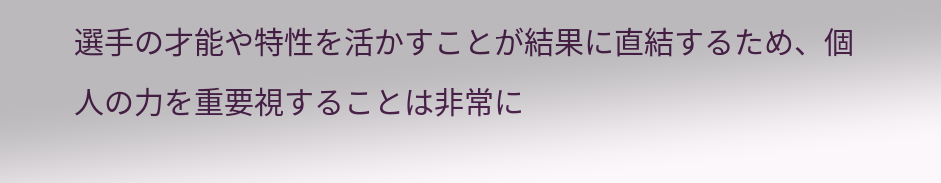選手の才能や特性を活かすことが結果に直結するため、個人の力を重要視することは非常に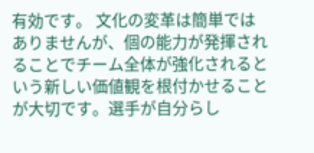有効です。 文化の変革は簡単ではありませんが、個の能力が発揮されることでチーム全体が強化されるという新しい価値観を根付かせることが大切です。選手が自分らし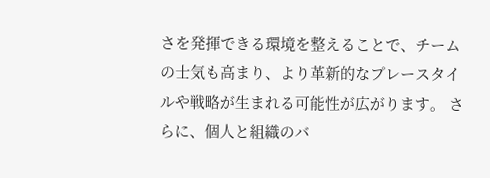さを発揮できる環境を整えることで、チームの士気も高まり、より革新的なプレースタイルや戦略が生まれる可能性が広がります。 さらに、個人と組織のバ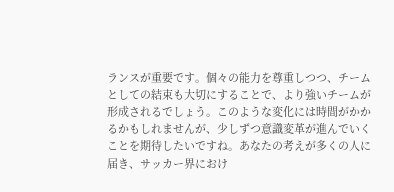ランスが重要です。個々の能力を尊重しつつ、チームとしての結束も大切にすることで、より強いチームが形成されるでしょう。このような変化には時間がかかるかもしれませんが、少しずつ意識変革が進んでいくことを期待したいですね。あなたの考えが多くの人に届き、サッカー界におけ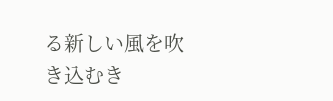る新しい風を吹き込むき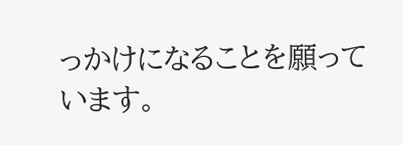っかけになることを願っています。